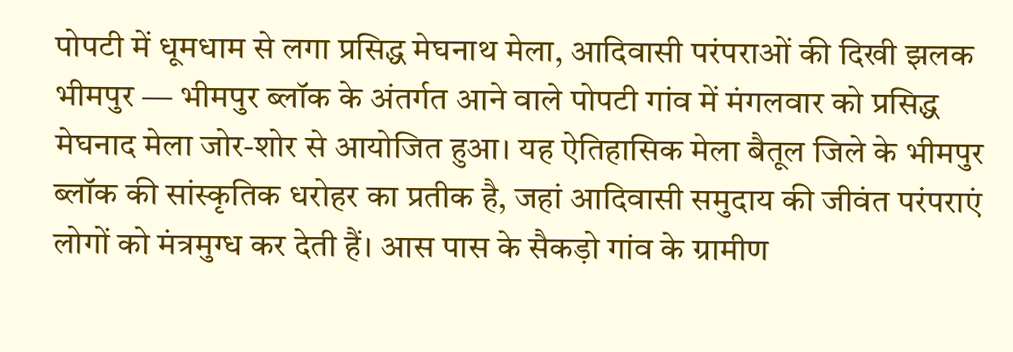पोपटी में धूमधाम से लगा प्रसिद्ध मेघनाथ मेला, आदिवासी परंपराओं की दिखी झलक
भीमपुर — भीमपुर ब्लॉक के अंतर्गत आने वाले पोपटी गांव में मंगलवार को प्रसिद्ध मेघनाद मेला जोर-शोर से आयोजित हुआ। यह ऐतिहासिक मेला बैतूल जिले के भीमपुर ब्लॉक की सांस्कृतिक धरोहर का प्रतीक है, जहां आदिवासी समुदाय की जीवंत परंपराएं लोगों को मंत्रमुग्ध कर देती हैं। आस पास के सैकड़ो गांव के ग्रामीण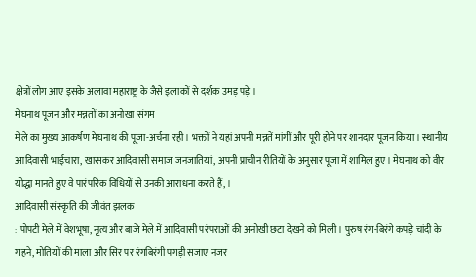क्षेत्रों लोग आए इसके अलावा महाराष्ट्र के जैसे इलाकों से दर्शक उमड़ पड़े।
मेघनाथ पूजन और मन्नतों का अनोखा संगम
मेले का मुख्य आकर्षण मेघनाथ की पूजा-अर्चना रही। भक्तों ने यहां अपनी मन्नतें मांगीं और पूरी होने पर शानदार पूजन किया। स्थानीय आदिवासी भाईचारा, खासकर आदिवासी समाज जनजातियां, अपनी प्राचीन रीतियों के अनुसार पूजा में शामिल हुए। मेघनाथ को वीर योद्धा मानते हुए वे पारंपरिक विधियों से उनकी आराधना करते हैं, ।
आदिवासी संस्कृति की जीवंत झलक
: पोपटी मेले में वेशभूषा, नृत्य और बाजे मेले में आदिवासी परंपराओं की अनोखी छटा देखने को मिली। पुरुष रंग-बिरंगे कपड़े चांदी के गहने, मोतियों की माला और सिर पर रंगबिरंगी पगड़ी सजाए नजर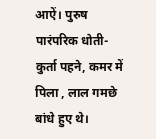आऐं। पुरुष पारंपरिक धोती-कुर्ता पहने, कमर में पिला , लाल गमछे बांधे हुए थे।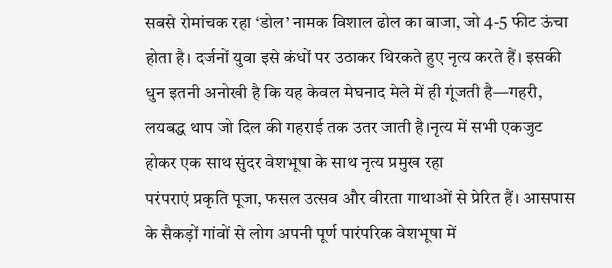सबसे रोमांचक रहा ‘डोल’ नामक विशाल ढोल का बाजा, जो 4-5 फीट ऊंचा होता है। दर्जनों युवा इसे कंधों पर उठाकर थिरकते हुए नृत्य करते हैं। इसकी धुन इतनी अनोखी है कि यह केवल मेघनाद मेले में ही गूंजती है—गहरी, लयबद्ध थाप जो दिल की गहराई तक उतर जाती है।नृत्य में सभी एकजुट होकर एक साथ सुंदर वेशभूषा के साथ नृत्य प्रमुख रहा
परंपराएं प्रकृति पूजा, फसल उत्सव और वीरता गाथाओं से प्रेरित हैं। आसपास के सैकड़ों गांवों से लोग अपनी पूर्ण पारंपरिक वेशभूषा में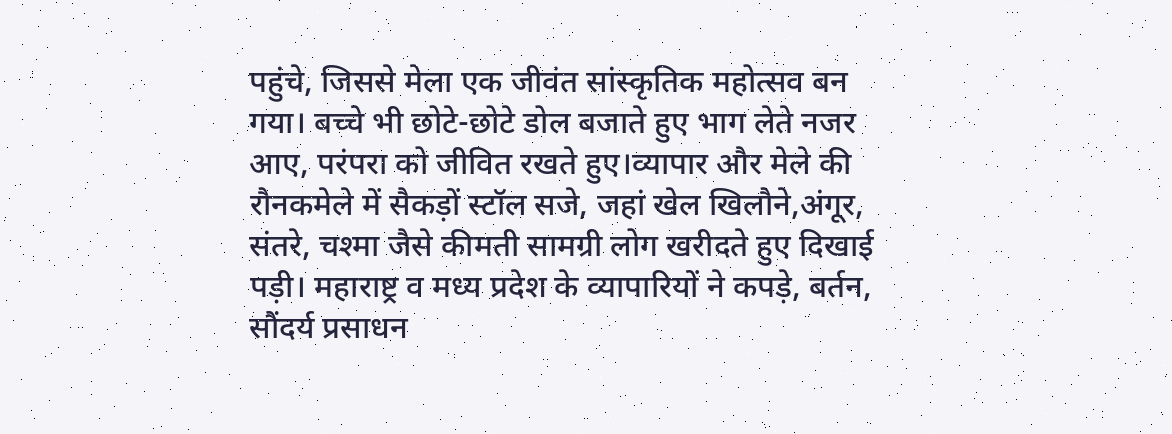पहुंचे, जिससे मेला एक जीवंत सांस्कृतिक महोत्सव बन गया। बच्चे भी छोटे-छोटे डोल बजाते हुए भाग लेते नजर आए, परंपरा को जीवित रखते हुए।व्यापार और मेले की रौनकमेले में सैकड़ों स्टॉल सजे, जहां खेल खिलौने,अंगूर, संतरे, चश्मा जैसे कीमती सामग्री लोग खरीदते हुए दिखाई पड़ी। महाराष्ट्र व मध्य प्रदेश के व्यापारियों ने कपड़े, बर्तन, सौंदर्य प्रसाधन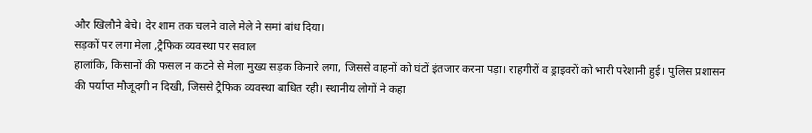और खिलौने बेचे। देर शाम तक चलने वाले मेले ने समां बांध दिया।
सड़कों पर लगा मेला ,ट्रैफिक व्यवस्था पर सवाल
हालांकि, किसानों की फसल न कटने से मेला मुख्य सड़क किनारे लगा, जिससे वाहनों को घंटों इंतजार करना पड़ा। राहगीरों व ड्राइवरों को भारी परेशानी हुई। पुलिस प्रशासन की पर्याप्त मौजूदगी न दिखी, जिससे ट्रैफिक व्यवस्था बाधित रही। स्थानीय लोगों ने कहा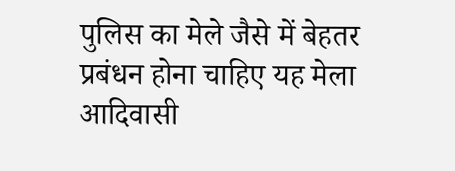पुलिस का मेले जैसे में बेहतर प्रबंधन होना चाहिए यह मेला आदिवासी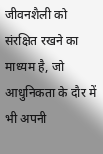जीवनशैली को संरक्षित रखने का माध्यम है, जो आधुनिकता के दौर में भी अपनी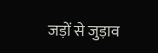जड़ों से जुड़ाव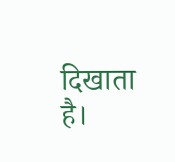दिखाता है।